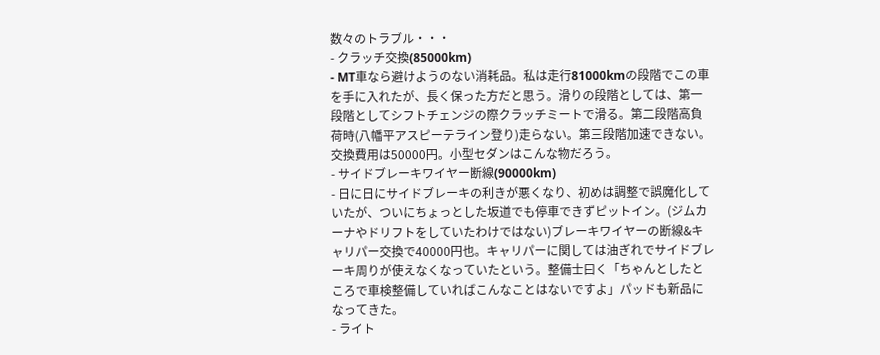数々のトラブル・・・
- クラッチ交換(85000km)
- MT車なら避けようのない消耗品。私は走行81000kmの段階でこの車を手に入れたが、長く保った方だと思う。滑りの段階としては、第一段階としてシフトチェンジの際クラッチミートで滑る。第二段階高負荷時(八幡平アスピーテライン登り)走らない。第三段階加速できない。交換費用は50000円。小型セダンはこんな物だろう。
- サイドブレーキワイヤー断線(90000km)
- 日に日にサイドブレーキの利きが悪くなり、初めは調整で誤魔化していたが、ついにちょっとした坂道でも停車できずピットイン。(ジムカーナやドリフトをしていたわけではない)ブレーキワイヤーの断線&キャリパー交換で40000円也。キャリパーに関しては油ぎれでサイドブレーキ周りが使えなくなっていたという。整備士曰く「ちゃんとしたところで車検整備していればこんなことはないですよ」パッドも新品になってきた。
- ライト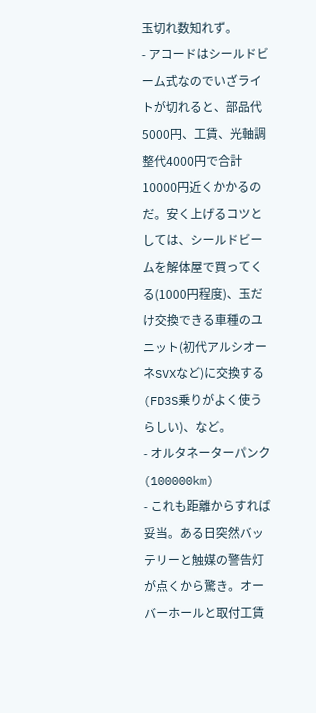玉切れ数知れず。
- アコードはシールドビーム式なのでいざライトが切れると、部品代5000円、工賃、光軸調整代4000円で合計10000円近くかかるのだ。安く上げるコツとしては、シールドビームを解体屋で買ってくる(1000円程度)、玉だけ交換できる車種のユニット(初代アルシオーネSVXなど)に交換する(FD3S乗りがよく使うらしい)、など。
- オルタネーターパンク(100000km)
- これも距離からすれば妥当。ある日突然バッテリーと触媒の警告灯が点くから驚き。オーバーホールと取付工賃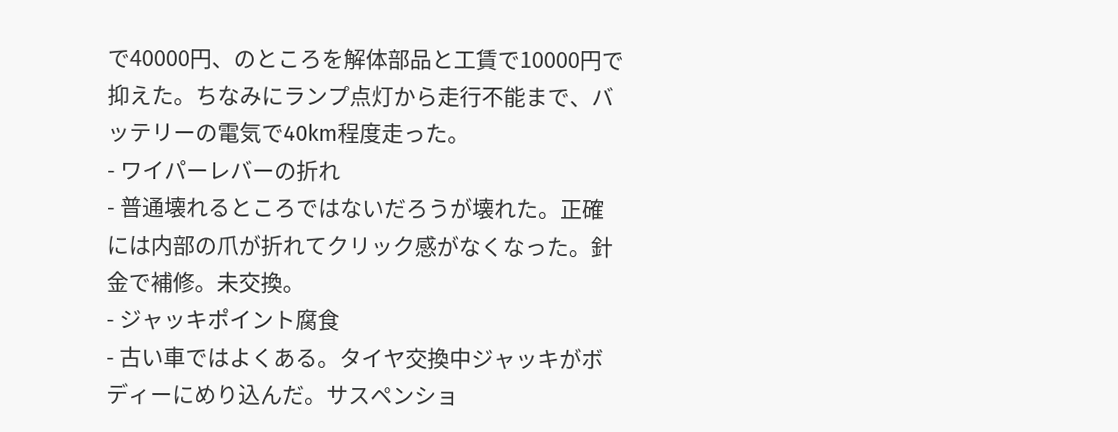で40000円、のところを解体部品と工賃で10000円で抑えた。ちなみにランプ点灯から走行不能まで、バッテリーの電気で40km程度走った。
- ワイパーレバーの折れ
- 普通壊れるところではないだろうが壊れた。正確には内部の爪が折れてクリック感がなくなった。針金で補修。未交換。
- ジャッキポイント腐食
- 古い車ではよくある。タイヤ交換中ジャッキがボディーにめり込んだ。サスペンショ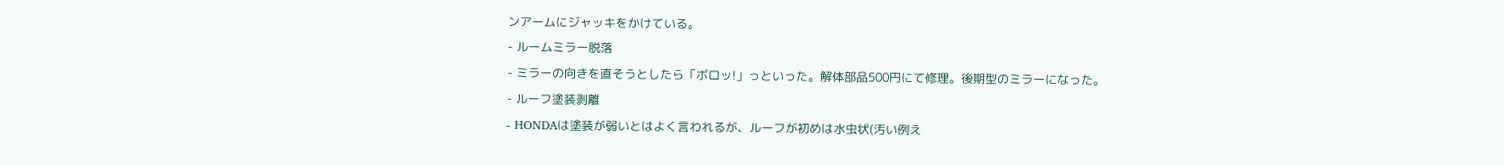ンアームにジャッキをかけている。
- ルームミラー脱落
- ミラーの向きを直そうとしたら「ボロッ!」っといった。解体部品500円にて修理。後期型のミラーになった。
- ルーフ塗装剥離
- HONDAは塗装が弱いとはよく言われるが、ルーフが初めは水虫状(汚い例え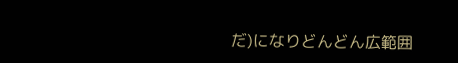だ)になりどんどん広範囲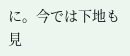に。今では下地も見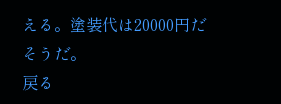える。塗装代は20000円だそうだ。
戻る